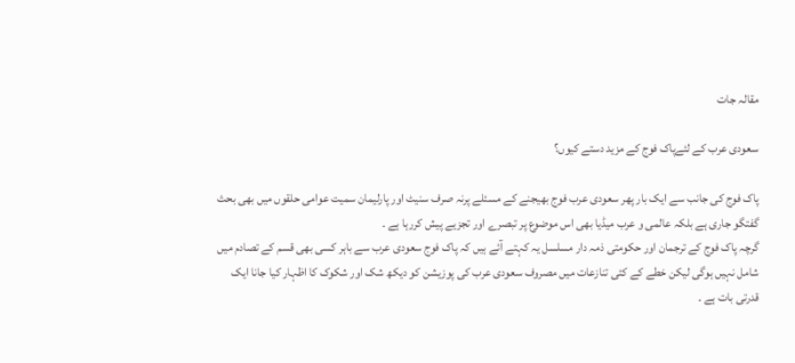مقالہ جات

سعودی عرب کے لئےپاک فوج کے مزید دستے کیوں؟

پاک فوج کی جانب سے ایک بار پھر سعودی عرب فوج بھیجنے کے مسئلے پرنہ صرف سنیٹ اور پارلیمان سمیت عوامی حلقوں میں بھی بحث گفتگو جاری ہے بلکہ عالمی و عرب میڈیا بھی اس موضوع پر تبصرے اور تجزیے پیش کررہا ہے ۔
گرچہ پاک فوج کے ترجمان اور حکومتی ذمہ دار مسلسل یہ کہتے آئے ہیں کہ پاک فوج سعودی عرب سے باہر کسی بھی قسم کے تصادم میں شامل نہیں ہوگی لیکن خطے کے کئی تنازعات میں مصروف سعودی عرب کی پوزیشن کو دیکھ شک اور شکوک کا اظہار کیا جانا ایک قدرتی بات ہے ۔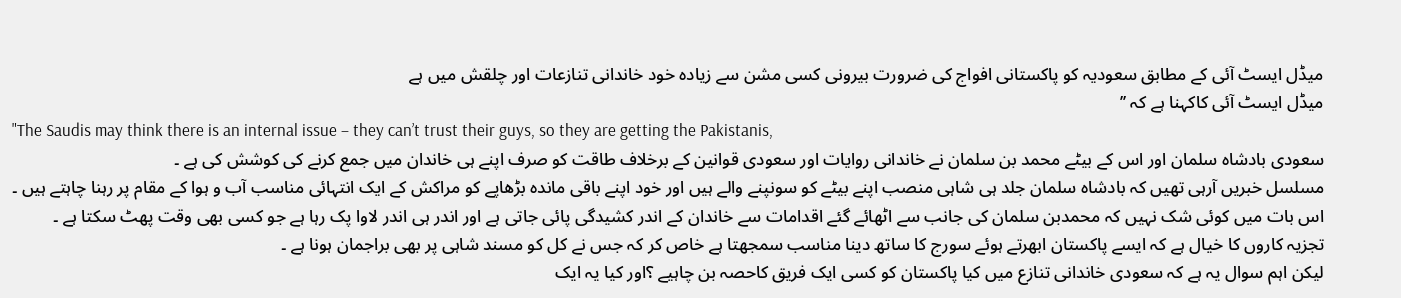میڈل ایسٹ آئی کے مطابق سعودیہ کو پاکستانی افواج کی ضرورت بیرونی کسی مشن سے زیادہ خود خاندانی تنازعات اور چلقش میں ہے
میڈل ایسٹ آئی کاکہنا ہے کہ ’’
"The Saudis may think there is an internal issue – they can’t trust their guys, so they are getting the Pakistanis,
سعودی بادشاہ سلمان اور اس کے بیٹے محمد بن سلمان نے خاندانی روایات اور سعودی قوانین کے برخلاف طاقت کو صرف اپنے ہی خاندان میں جمع کرنے کی کوشش کی ہے ۔
مسلسل خبریں آرہی تھیں کہ بادشاہ سلمان جلد ہی شاہی منصب اپنے بیٹے کو سونپنے والے ہیں اور خود اپنے باقی ماندہ بڑھاپے کو مراکش کے ایک انتہائی مناسب آب و ہوا کے مقام پر رہنا چاہتے ہیں ۔
اس بات میں کوئی شک نہیں کہ محمدبن سلمان کی جانب سے اٹھائے گئے اقدامات سے خاندان کے اندر کشیدگی پائی جاتی ہے اور اندر ہی اندر لاوا پک رہا ہے جو کسی بھی وقت پھٹ سکتا ہے ۔
تجزیہ کاروں کا خیال ہے کہ ایسے پاکستان ابھرتے ہوئے سورج کا ساتھ دینا مناسب سمجھتا ہے خاص کر کہ جس نے کل کو مسند شاہی پر بھی براجمان ہونا ہے ۔
لیکن اہم سوال یہ ہے کہ سعودی خاندانی تنازع میں کیا پاکستان کو کسی ایک فریق کاحصہ بن چاہیے ؟اور کیا یہ ایک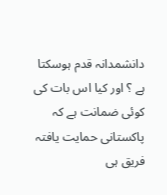دانشمدانہ قدم ہوسکتا ہے ؟ اور کیا اس بات کی کوئی ضمانت ہے کہ پاکستانی حمایت یافتہ فریق ہی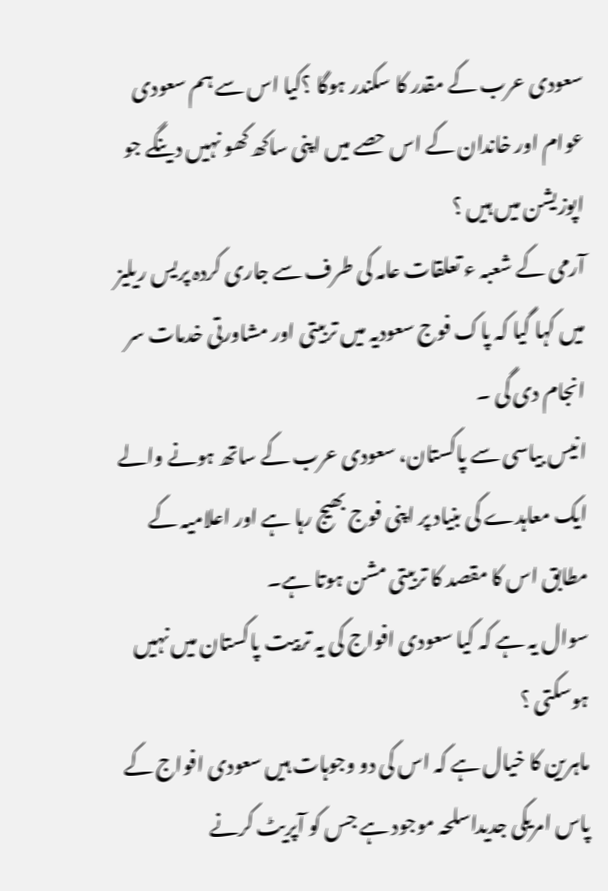سعودی عرب کے مقدر کا سکندر ہوگا ؟کیا اس سے ہم سعودی عوام اور خاندان کے اس حصے میں اپنی ساکھ کھو نہیں دینگے جو اپوزیشن میں ہیں ؟
آرمی کے شعبہ ء تعلقات عامہ کی طرف سے جاری کردہ پریس ریلیز میں کہا گیا کہ پاک فوج سعودیہ میں تربیتی اور مشاورتی خدمات سر انجام دی گی ۔
انیس بیاسی سے پاکستان، سعودی عرب کے ساتھ ہونے والے ایک معاہدے کی بنیاد پر اپنی فوج بھیج رہا ہے اور اعلامیہ کے مطابق اس کا مقصد کا تربیتی مشن ہوتا ہے۔
سوال یہ ہے کہ کیا سعودی افواج کی یہ تربیت پاکستان میں نہیں ہوسکتی ؟
ماہرین کا خیال ہے کہ اس کی دو وجوہات ہیں سعودی افواج کے پاس امریکی جدیداسلحہ موجود ہے جس کو آپریٹ کرنے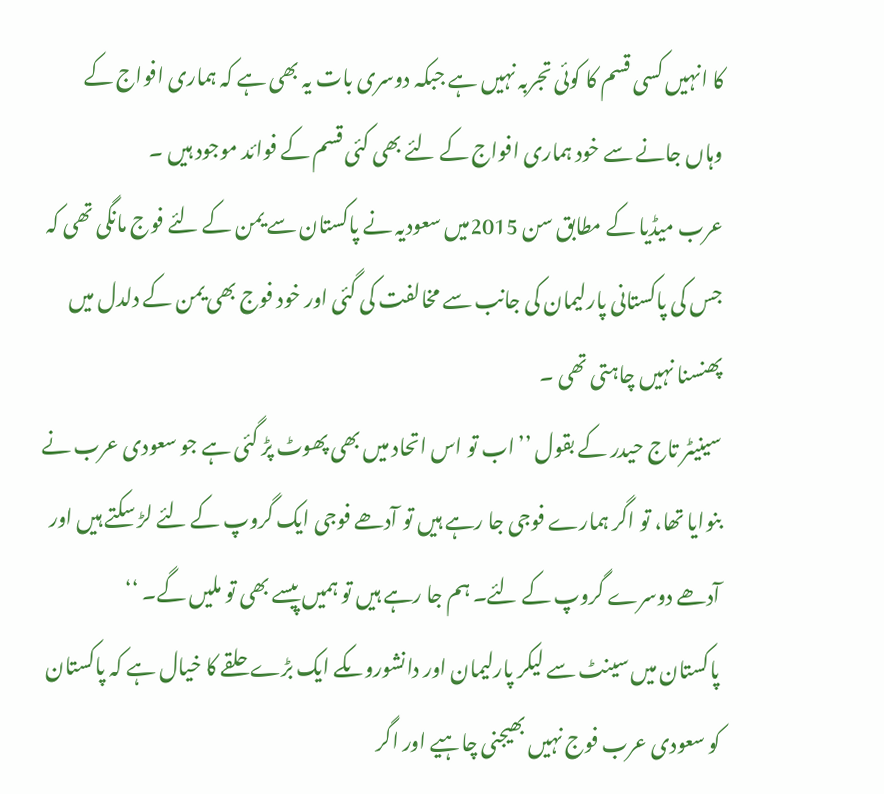کا انہیں کسی قسم کا کوئی تجربہ نہیں ہے جبکہ دوسری بات یہ بھی ہے کہ ہماری افواج کے وہاں جانے سے خود ہماری افواج کے لئے بھی کئی قسم کے فوائد موجود ہیں ۔
عرب میڈیا کے مطابق سن 2015میں سعودیہ نے پاکستان سے یمن کے لئے فوج مانگی تھی کہ جس کی پاکستانی پارلیمان کی جانب سے مخالفت کی گئی اور خود فوج بھی یمن کے دلدل میں پھنسنا نہیں چاہتی تھی ۔
سینیٹر تاج حیدر کے بقول ’’اب تو اس اتحاد میں بھی پھوٹ پڑ گئی ہے جو سعودی عرب نے بنوایا تھا، تو اگر ہمارے فوجی جا رہے ہیں تو آدھے فوجی ایک گروپ کے لئے لڑ سکتے ہیں اور آدھے دوسرے گروپ کے لئے۔ ہم جا رہے ہیں تو ہمیں پیسے بھی تو ملیں گے۔ ‘‘
پاکستان میں سینٹ سے لیکر پارلیمان اور دانشوروںکے ایک بڑے حلقے کا خیال ہے کہ پاکستان کو سعودی عرب فوج نہیں بھیجنی چاہیے اور اگر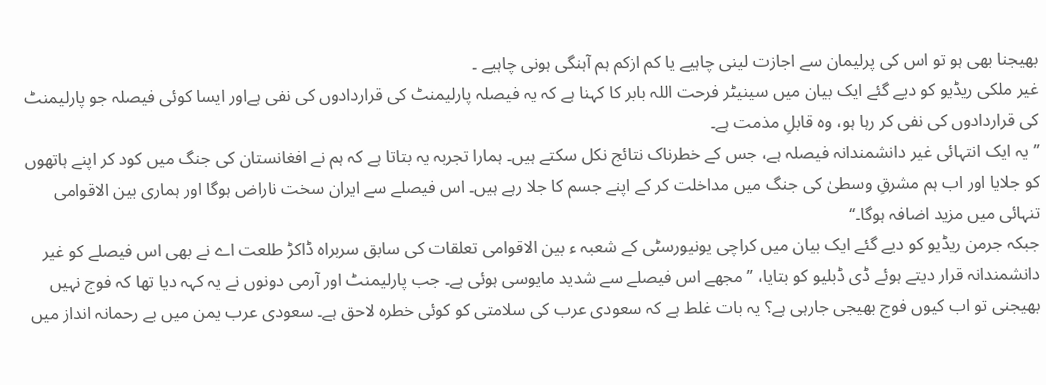بھیجنا بھی ہو تو اس کی پرلیمان سے اجازت لینی چاہیے یا کم ازکم ہم آہنگی ہونی چاہیے ۔
غیر ملکی ریڈیو کو دیے گئے ایک بیان میں سینیٹر فرحت اللہ بابر کا کہنا ہے کہ یہ فیصلہ پارلیمنٹ کی قراردادوں کی نفی ہےاور ایسا کوئی فیصلہ جو پارلیمنٹ کی قراردادوں کی نفی کر رہا ہو، وہ قابلِ مذمت ہے۔
’’یہ ایک انتہائی غیر دانشمندانہ فیصلہ ہے، جس کے خطرناک نتائج نکل سکتے ہیں۔ ہمارا تجربہ یہ بتاتا ہے کہ ہم نے افغانستان کی جنگ میں کود کر اپنے ہاتھوں کو جلایا اور اب ہم مشرقِ وسطیٰ کی جنگ میں مداخلت کر کے اپنے جسم کا جلا رہے ہیں۔ اس فیصلے سے ایران سخت ناراض ہوگا اور ہماری بین الاقوامی تنہائی میں مزید اضافہ ہوگا۔‘‘
جبکہ جرمن ریڈیو کو دیے گئے ایک بیان میں کراچی یونیورسٹی کے شعبہ ء بین الاقوامی تعلقات کی سابق سربراہ ڈاکڑ طلعت اے نے بھی اس فیصلے کو غیر دانشمندانہ قرار دیتے ہوئے ڈی ڈبلیو کو بتایا، ’’مجھے اس فیصلے سے شدید مایوسی ہوئی ہے۔ جب پارلیمنٹ اور آرمی دونوں نے یہ کہہ دیا تھا کہ فوج نہیں بھیجنی تو اب کیوں فوج بھیجی جارہی ہے؟ یہ بات غلط ہے کہ سعودی عرب کی سلامتی کو کوئی خطرہ لاحق ہے۔ سعودی عرب یمن میں بے رحمانہ انداز میں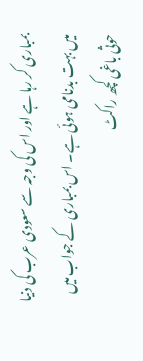بمباری کر رہا ہے اور اس کی وجہ سے سعودی عرب کی دنیا میں بہت بدنامی ہوئی ہے۔ اس بمباری کے جواب میں حوثی باغی کچھ راکٹ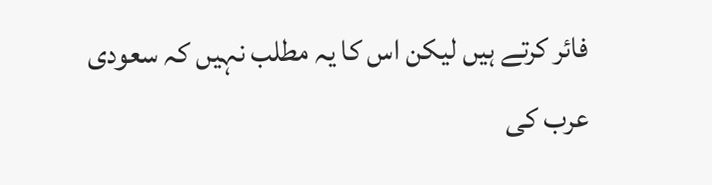فائر کرتے ہیں لیکن اس کا یہ مطلب نہیں کہ سعودی عرب کی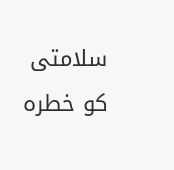سلامتی کو خطرہ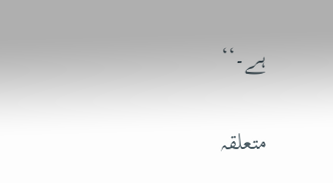ہے۔‘‘

متعلقہ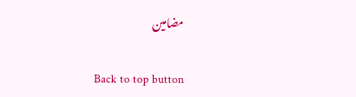مضامین

Back to top button